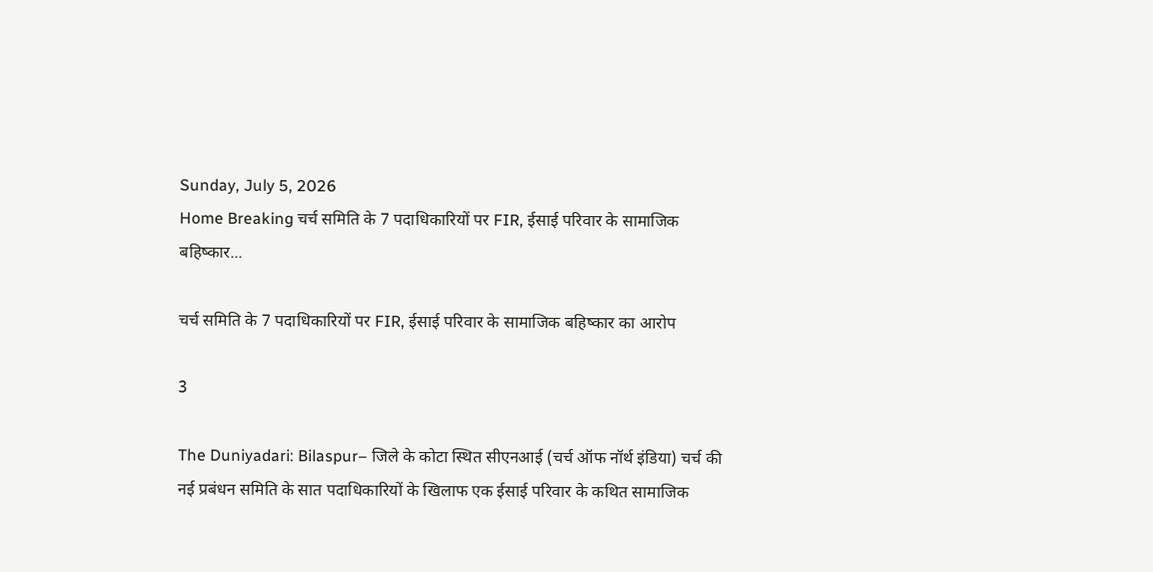Sunday, July 5, 2026
Home Breaking चर्च समिति के 7 पदाधिकारियों पर FIR, ईसाई परिवार के सामाजिक बहिष्कार...

चर्च समिति के 7 पदाधिकारियों पर FIR, ईसाई परिवार के सामाजिक बहिष्कार का आरोप

3

The Duniyadari: Bilaspur– जिले के कोटा स्थित सीएनआई (चर्च ऑफ नॉर्थ इंडिया) चर्च की नई प्रबंधन समिति के सात पदाधिकारियों के खिलाफ एक ईसाई परिवार के कथित सामाजिक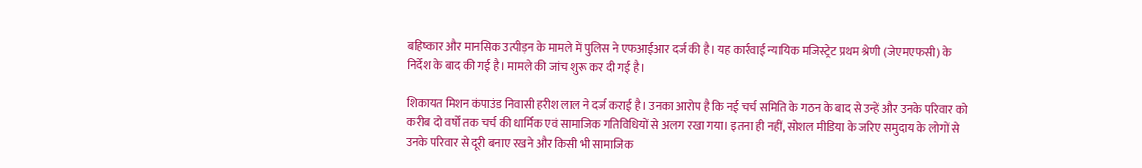बहिष्कार और मानसिक उत्पीड़न के मामले में पुलिस ने एफआईआर दर्ज की है। यह कार्रवाई न्यायिक मजिस्ट्रेट प्रथम श्रेणी (जेएमएफसी) के निर्देश के बाद की गई है। मामले की जांच शुरू कर दी गई है।

शिकायत मिशन कंपाउंड निवासी हरीश लाल ने दर्ज कराई है। उनका आरोप है कि नई चर्च समिति के गठन के बाद से उन्हें और उनके परिवार को करीब दो वर्षों तक चर्च की धार्मिक एवं सामाजिक गतिविधियों से अलग रखा गया। इतना ही नहीं, सोशल मीडिया के जरिए समुदाय के लोगों से उनके परिवार से दूरी बनाए रखने और किसी भी सामाजिक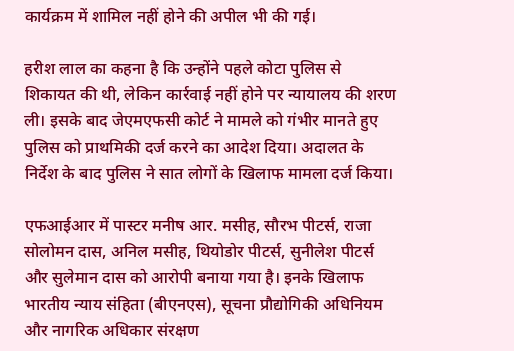कार्यक्रम में शामिल नहीं होने की अपील भी की गई।

हरीश लाल का कहना है कि उन्होंने पहले कोटा पुलिस से शिकायत की थी, लेकिन कार्रवाई नहीं होने पर न्यायालय की शरण ली। इसके बाद जेएमएफसी कोर्ट ने मामले को गंभीर मानते हुए पुलिस को प्राथमिकी दर्ज करने का आदेश दिया। अदालत के निर्देश के बाद पुलिस ने सात लोगों के खिलाफ मामला दर्ज किया।

एफआईआर में पास्टर मनीष आर. मसीह, सौरभ पीटर्स, राजा सोलोमन दास, अनिल मसीह, थियोडोर पीटर्स, सुनीलेश पीटर्स और सुलेमान दास को आरोपी बनाया गया है। इनके खिलाफ भारतीय न्याय संहिता (बीएनएस), सूचना प्रौद्योगिकी अधिनियम और नागरिक अधिकार संरक्षण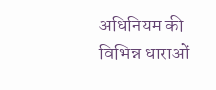अधिनियम की विभिन्न धाराओं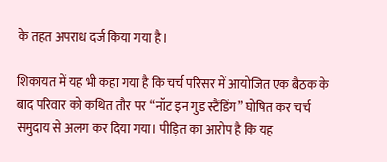के तहत अपराध दर्ज किया गया है।

शिकायत में यह भी कहा गया है कि चर्च परिसर में आयोजित एक बैठक के बाद परिवार को कथित तौर पर “नॉट इन गुड स्टैंडिंग” घोषित कर चर्च समुदाय से अलग कर दिया गया। पीड़ित का आरोप है कि यह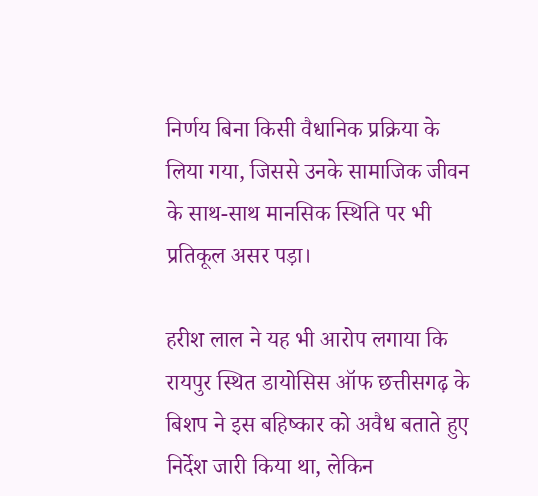निर्णय बिना किसी वैधानिक प्रक्रिया के लिया गया, जिससे उनके सामाजिक जीवन के साथ-साथ मानसिक स्थिति पर भी प्रतिकूल असर पड़ा।

हरीश लाल ने यह भी आरोप लगाया कि रायपुर स्थित डायोसिस ऑफ छत्तीसगढ़ के बिशप ने इस बहिष्कार को अवैध बताते हुए निर्देश जारी किया था, लेकिन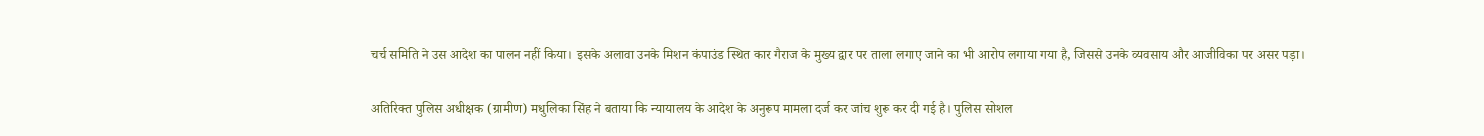चर्च समिति ने उस आदेश का पालन नहीं किया। इसके अलावा उनके मिशन कंपाउंड स्थित कार गैराज के मुख्य द्वार पर ताला लगाए जाने का भी आरोप लगाया गया है, जिससे उनके व्यवसाय और आजीविका पर असर पड़ा।

अतिरिक्त पुलिस अधीक्षक (ग्रामीण) मधुलिका सिंह ने बताया कि न्यायालय के आदेश के अनुरूप मामला दर्ज कर जांच शुरू कर दी गई है। पुलिस सोशल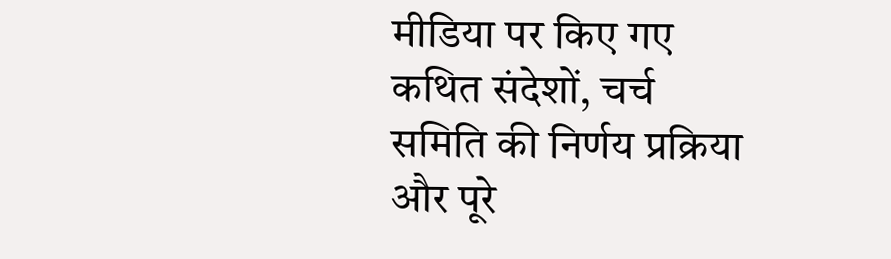मीडिया पर किए गए कथित संदेशों, चर्च समिति की निर्णय प्रक्रिया और पूरे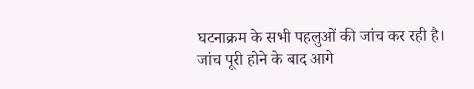घटनाक्रम के सभी पहलुओं की जांच कर रही है। जांच पूरी होने के बाद आगे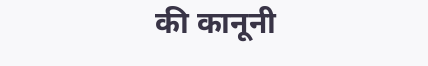की कानूनी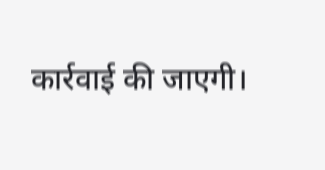कार्रवाई की जाएगी।